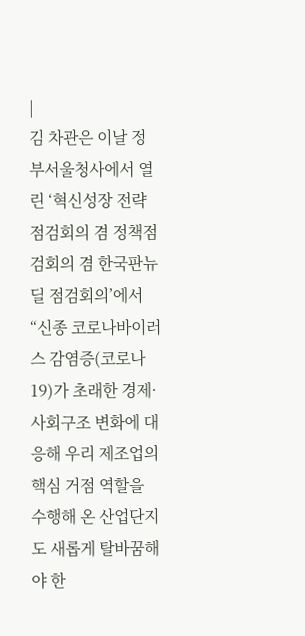|
김 차관은 이날 정부서울청사에서 열린 ‘혁신성장 전략점검회의 겸 정책점검회의 겸 한국판뉴딜 점검회의’에서 “신종 코로나바이러스 감염증(코로나19)가 초래한 경제·사회구조 변화에 대응해 우리 제조업의 핵심 거점 역할을 수행해 온 산업단지도 새롭게 탈바꿈해야 한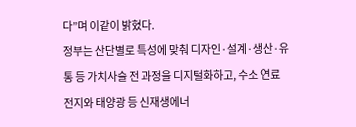다”며 이같이 밝혔다.
정부는 산단별로 특성에 맞춰 디자인·설계·생산·유통 등 가치사슬 전 과정을 디지털화하고, 수소 연료전지와 태양광 등 신재생에너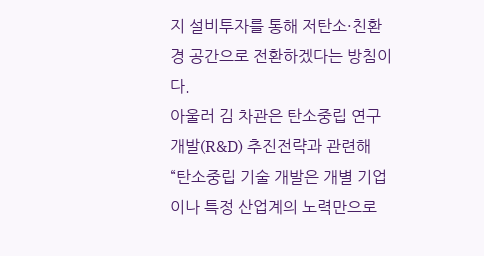지 설비투자를 통해 저탄소·친환경 공간으로 전환하겠다는 방침이다.
아울러 김 차관은 탄소중립 연구개발(R&D) 추진전략과 관련해 “탄소중립 기술 개발은 개별 기업이나 특정 산업계의 노력만으로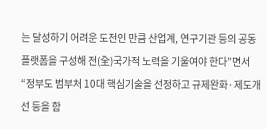는 달성하기 어려운 도전인 만큼 산업계, 연구기관 등의 공동 플랫폼을 구성해 전(全)국가적 노력을 기울여야 한다”면서 “정부도 범부처 10대 핵심기술을 선정하고 규제완화·제도개선 등을 함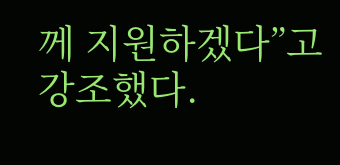께 지원하겠다”고 강조했다.